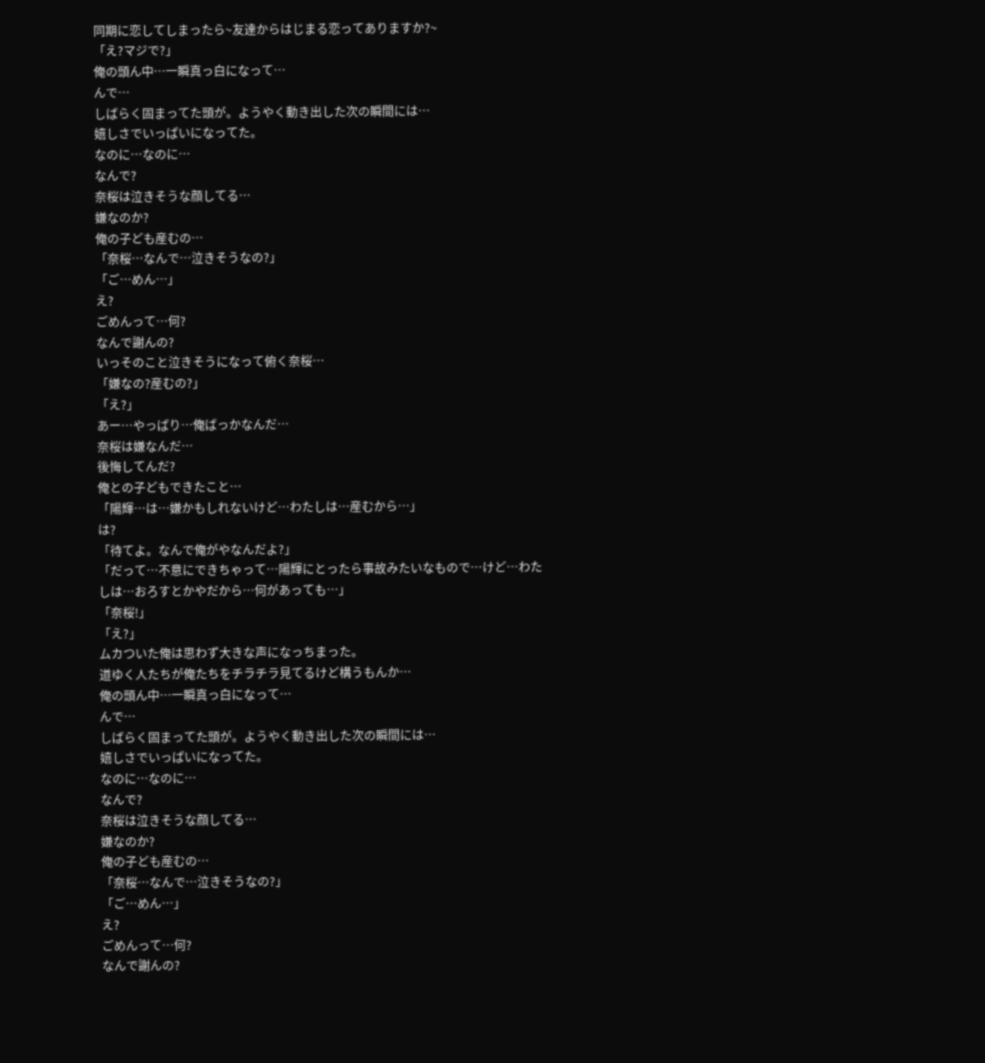同期に恋してしまったら~友達からはじまる恋ってありますか?~
「え?マジで?」
俺の頭ん中…一瞬真っ白になって…
んで…
しばらく固まってた頭が。ようやく動き出した次の瞬間には…
嬉しさでいっぱいになってた。
なのに…なのに…
なんで?
奈桜は泣きそうな顔してる…
嫌なのか?
俺の子ども産むの…
「奈桜…なんで…泣きそうなの?」
「ご…めん…」
え?
ごめんって…何?
なんで謝んの?
いっそのこと泣きそうになって俯く奈桜…
「嫌なの?産むの?」
「え?」
あー…やっぱり…俺ばっかなんだ…
奈桜は嫌なんだ…
後悔してんだ?
俺との子どもできたこと…
「陽輝…は…嫌かもしれないけど…わたしは…産むから…」
は?
「待てよ。なんで俺がやなんだよ?」
「だって…不意にできちゃって…陽輝にとったら事故みたいなもので…けど…わたしは…おろすとかやだから…何があっても…」
「奈桜!」
「え?」
ムカついた俺は思わず大きな声になっちまった。
道ゆく人たちが俺たちをチラチラ見てるけど構うもんか…
俺の頭ん中…一瞬真っ白になって…
んで…
しばらく固まってた頭が。ようやく動き出した次の瞬間には…
嬉しさでいっぱいになってた。
なのに…なのに…
なんで?
奈桜は泣きそうな顔してる…
嫌なのか?
俺の子ども産むの…
「奈桜…なんで…泣きそうなの?」
「ご…めん…」
え?
ごめんって…何?
なんで謝んの?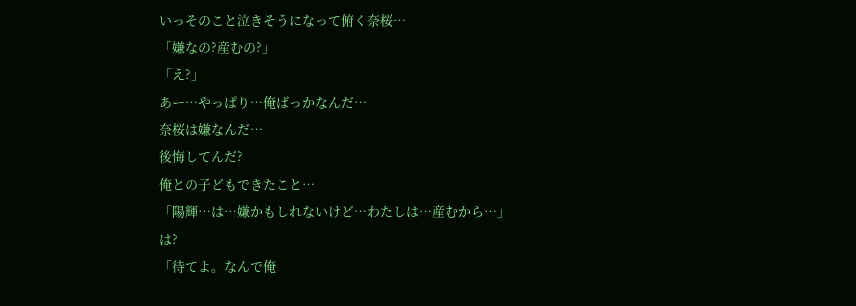いっそのこと泣きそうになって俯く奈桜…
「嫌なの?産むの?」
「え?」
あー…やっぱり…俺ばっかなんだ…
奈桜は嫌なんだ…
後悔してんだ?
俺との子どもできたこと…
「陽輝…は…嫌かもしれないけど…わたしは…産むから…」
は?
「待てよ。なんで俺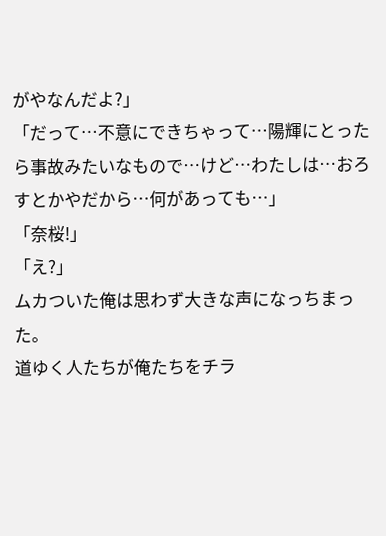がやなんだよ?」
「だって…不意にできちゃって…陽輝にとったら事故みたいなもので…けど…わたしは…おろすとかやだから…何があっても…」
「奈桜!」
「え?」
ムカついた俺は思わず大きな声になっちまった。
道ゆく人たちが俺たちをチラ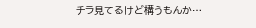チラ見てるけど構うもんか…